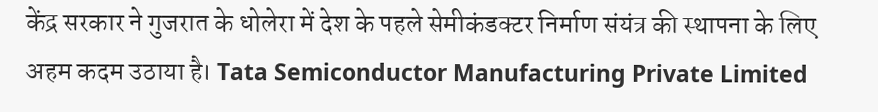केंद्र सरकार ने गुजरात के धोलेरा में देश के पहले सेमीकंडक्टर निर्माण संयंत्र की स्थापना के लिए अहम कदम उठाया है। Tata Semiconductor Manufacturing Private Limited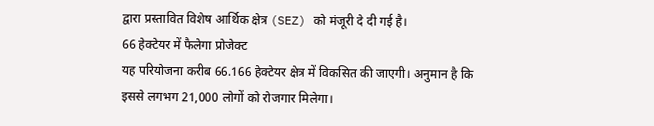द्वारा प्रस्तावित विशेष आर्थिक क्षेत्र (SEZ) को मंजूरी दे दी गई है।
66 हेक्टेयर में फैलेगा प्रोजेक्ट
यह परियोजना करीब 66.166 हेक्टेयर क्षेत्र में विकसित की जाएगी। अनुमान है कि इससे लगभग 21,000 लोगों को रोजगार मिलेगा।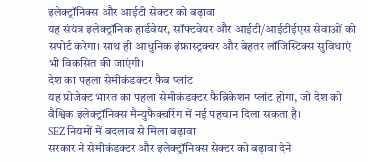इलेक्ट्रॉनिक्स और आईटी सेक्टर को बढ़ावा
यह संयंत्र इलेक्ट्रॉनिक हार्डवेयर, सॉफ्टवेयर और आईटी/आईटीईएस सेवाओं को सपोर्ट करेगा। साथ ही आधुनिक इंफ्रास्ट्रक्चर और बेहतर लॉजिस्टिक्स सुविधाएं भी विकसित की जाएंगी।
देश का पहला सेमीकंडक्टर फैब प्लांट
यह प्रोजेक्ट भारत का पहला सेमीकंडक्टर फैब्रिकेशन प्लांट होगा, जो देश को वैश्विक इलेक्ट्रॉनिक्स मैन्युफैक्चरिंग में नई पहचान दिला सकता है।
SEZ नियमों में बदलाव से मिला बढ़ावा
सरकार ने सेमीकंडक्टर और इलेक्ट्रॉनिक्स सेक्टर को बढ़ावा देने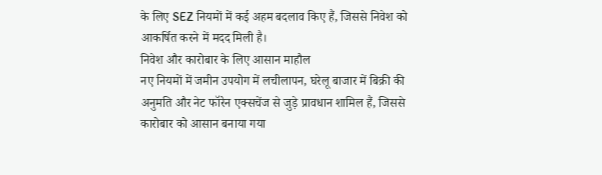के लिए SEZ नियमों में कई अहम बदलाव किए हैं, जिससे निवेश को आकर्षित करने में मदद मिली है।
निवेश और कारोबार के लिए आसान माहौल
नए नियमों में जमीन उपयोग में लचीलापन, घरेलू बाजार में बिक्री की अनुमति और नेट फॉरेन एक्सचेंज से जुड़े प्रावधान शामिल हैं, जिससे कारोबार को आसान बनाया गया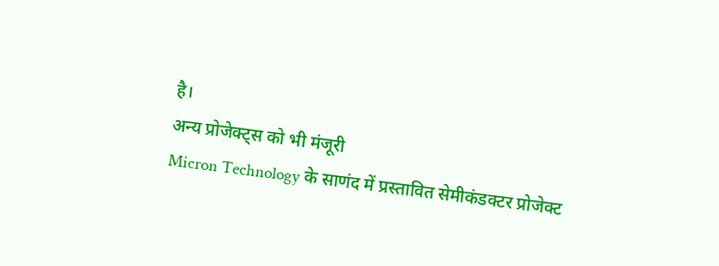है।
अन्य प्रोजेक्ट्स को भी मंजूरी
Micron Technology के साणंद में प्रस्तावित सेमीकंडक्टर प्रोजेक्ट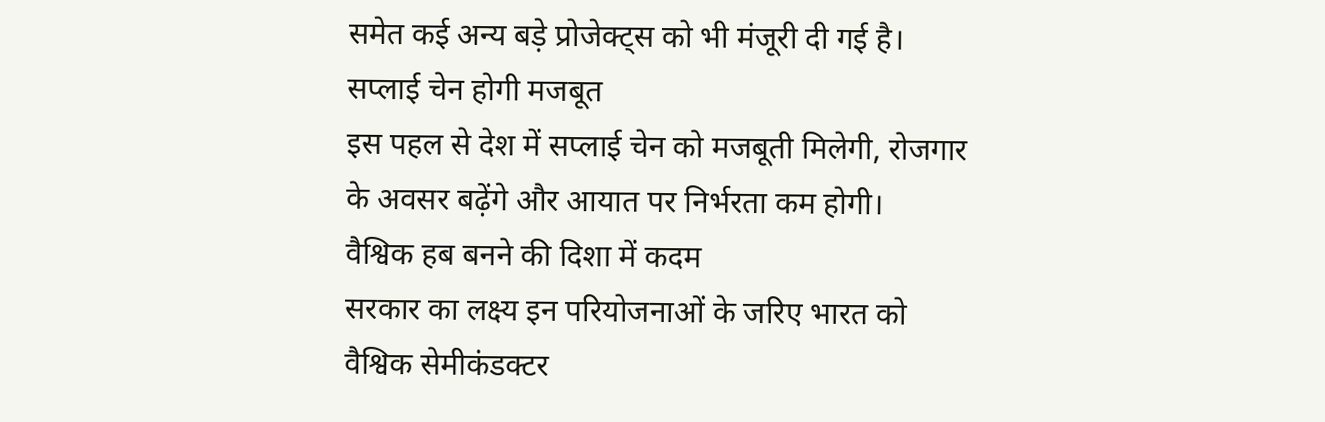समेत कई अन्य बड़े प्रोजेक्ट्स को भी मंजूरी दी गई है।
सप्लाई चेन होगी मजबूत
इस पहल से देश में सप्लाई चेन को मजबूती मिलेगी, रोजगार के अवसर बढ़ेंगे और आयात पर निर्भरता कम होगी।
वैश्विक हब बनने की दिशा में कदम
सरकार का लक्ष्य इन परियोजनाओं के जरिए भारत को वैश्विक सेमीकंडक्टर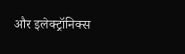और इलेक्ट्रॉनिक्स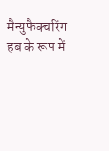मैन्युफैक्चरिंग हब के रूप में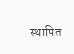स्थापित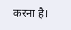करना है।